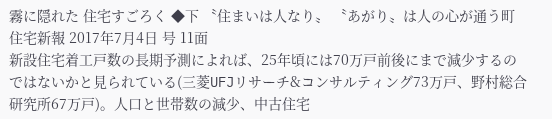霧に隠れた 住宅すごろく ◆下 〝住まいは人なり〟 〝あがり〟は人の心が通う町
住宅新報 2017年7月4日 号 11面
新設住宅着工戸数の長期予測によれば、25年頃には70万戸前後にまで減少するのではないかと見られている(三菱UFJリサーチ&コンサルティング73万戸、野村総合研究所67万戸)。人口と世帯数の減少、中古住宅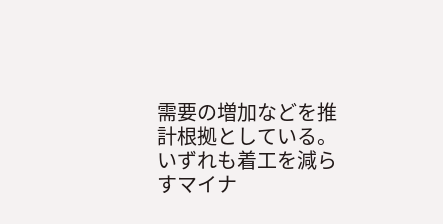需要の増加などを推計根拠としている。いずれも着工を減らすマイナ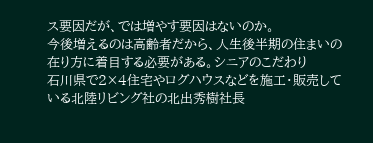ス要因だが、では増やす要因はないのか。
今後増えるのは高齢者だから、人生後半期の住まいの在り方に着目する必要がある。シニアのこだわり
石川県で2×4住宅やログハウスなどを施工・販売している北陸リビング社の北出秀樹社長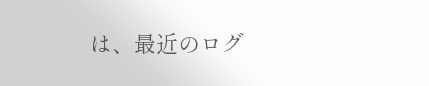は、最近のログ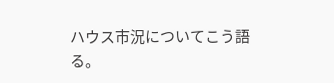ハウス市況についてこう語る。